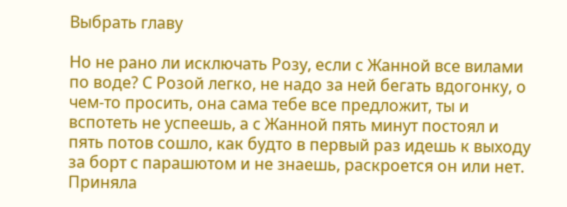Выбрать главу

Но не рано ли исключать Розу, если с Жанной все вилами по воде? С Розой легко, не надо за ней бегать вдогонку, о чем-то просить, она сама тебе все предложит, ты и вспотеть не успеешь, а с Жанной пять минут постоял и пять потов сошло, как будто в первый раз идешь к выходу за борт с парашютом и не знаешь, раскроется он или нет. Приняла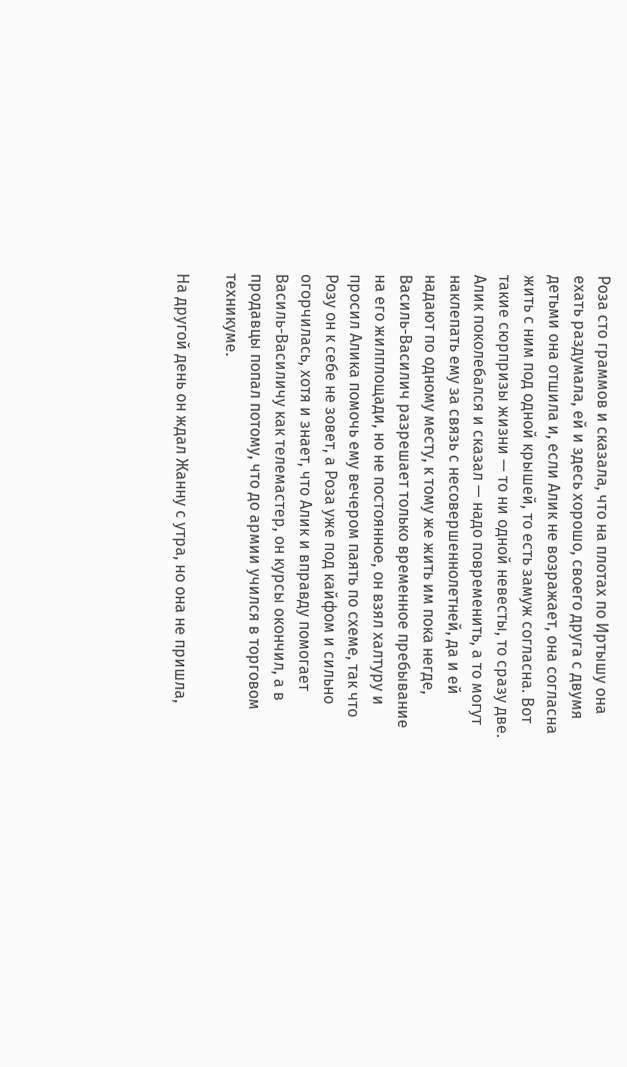Роза сто граммов и сказала, что на плотах по Иртышу она ехать раздумала, ей и здесь хорошо, своего друга с двумя детьми она отшила и, если Алик не возражает, она согласна жить с ним под одной крышей, то есть замуж согласна. Вот такие сюрпризы жизни — то ни одной невесты, то сразу две. Алик поколебался и сказал — надо повременить, а то могут наклепать ему за связь с несовершеннолетней, да и ей надают по одному месту, к тому же жить им пока негде, Василь-Василич разрешает только временное пребывание на его жилплощади, но не постоянное, он взял халтуру и просил Алика помочь ему вечером паять по схеме, так что Розу он к себе не зовет, а Роза уже под кайфом и сильно огорчилась, хотя и знает, что Алик и вправду помогает Василь-Василичу как телемастер, он курсы окончил, а в продавцы попал потому, что до армии учился в торговом техникуме.

На другой день он ждал Жанну с утра, но она не пришла,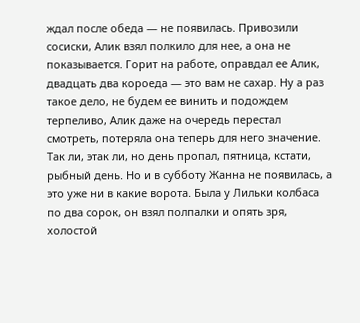ждал после обеда — не появилась. Привозили сосиски, Алик взял полкило для нее, а она не показывается. Горит на работе, оправдал ее Алик, двадцать два короеда — это вам не сахар. Ну а раз такое дело, не будем ее винить и подождем терпеливо, Алик даже на очередь перестал смотреть, потеряла она теперь для него значение. Так ли, этак ли, но день пропал, пятница, кстати, рыбный день. Но и в субботу Жанна не появилась, а это уже ни в какие ворота. Была у Лильки колбаса по два сорок, он взял полпалки и опять зря, холостой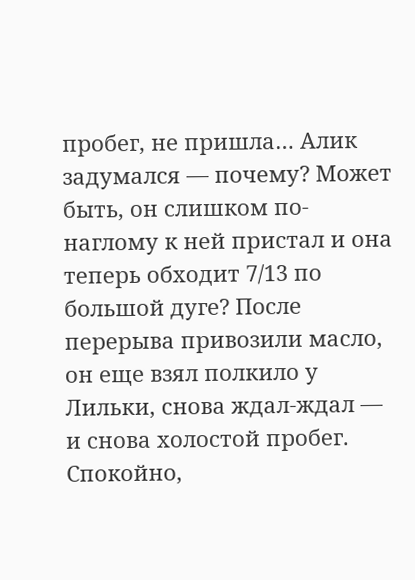пробег, не пришла… Алик задумался — почему? Может быть, он слишком по-наглому к ней пристал и она теперь обходит 7/13 по большой дуге? После перерыва привозили масло, он еще взял полкило у Лильки, снова ждал-ждал — и снова холостой пробег. Спокойно,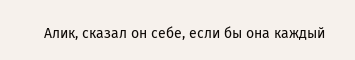Алик, сказал он себе, если бы она каждый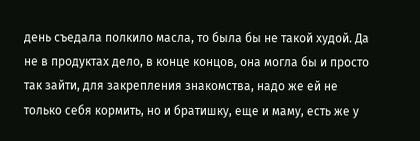день съедала полкило масла, то была бы не такой худой. Да не в продуктах дело, в конце концов, она могла бы и просто так зайти, для закрепления знакомства, надо же ей не только себя кормить, но и братишку, еще и маму, есть же у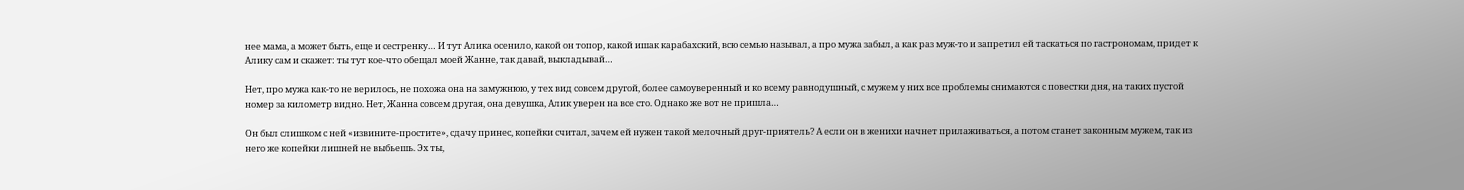нее мама, а может быть, еще и сестренку… И тут Алика осенило, какой он топор, какой ишак карабахский, всю семью называл, а про мужа забыл, а как раз муж-то и запретил ей таскаться по гастрономам, придет к Алику сам и скажет: ты тут кое-что обещал моей Жанне, так давай, выкладывай…

Нет, про мужа как-то не верилось, не похожа она на замужнюю, у тех вид совсем другой, более самоуверенный и ко всему равнодушный, с мужем у них все проблемы снимаются с повестки дня, на таких пустой номер за километр видно. Нет, Жанна совсем другая, она девушка, Алик уверен на все сто. Однако же вот не пришла…

Он был слишком с ней «извините-простите», сдачу принес, копейки считал, зачем ей нужен такой мелочный друг-приятель? А если он в женихи начнет прилаживаться, а потом станет законным мужем, так из него же копейки лишней не выбьешь. Эх ты,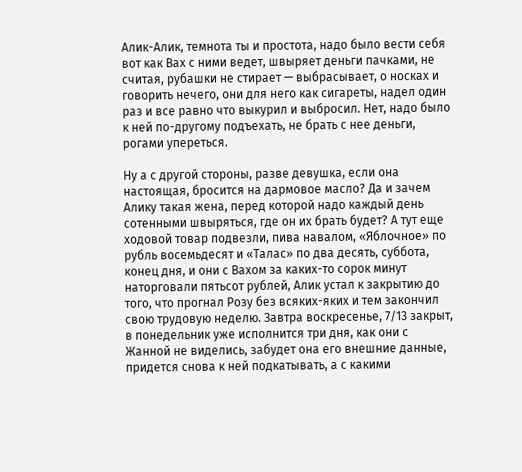Алик-Алик, темнота ты и простота, надо было вести себя вот как Вах с ними ведет, швыряет деньги пачками, не считая, рубашки не стирает — выбрасывает, о носках и говорить нечего, они для него как сигареты, надел один раз и все равно что выкурил и выбросил. Нет, надо было к ней по-другому подъехать, не брать с нее деньги, рогами упереться.

Ну а с другой стороны, разве девушка, если она настоящая, бросится на дармовое масло? Да и зачем Алику такая жена, перед которой надо каждый день сотенными швыряться, где он их брать будет? А тут еще ходовой товар подвезли, пива навалом, «Яблочное» по рубль восемьдесят и «Талас» по два десять, суббота, конец дня, и они с Вахом за каких-то сорок минут наторговали пятьсот рублей, Алик устал к закрытию до того, что прогнал Розу без всяких-яких и тем закончил свою трудовую неделю. Завтра воскресенье, 7/13 закрыт, в понедельник уже исполнится три дня, как они с Жанной не виделись, забудет она его внешние данные, придется снова к ней подкатывать, а с какими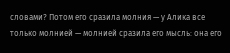словами? Потом его сразила молния — у Алика все только молнией — молнией сразила его мысль: она его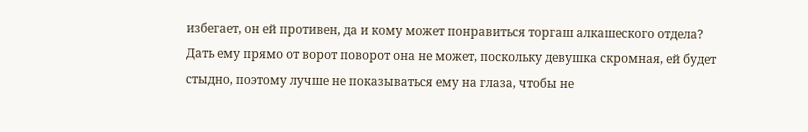избегает, он ей противен, да и кому может понравиться торгаш алкашеского отдела? Дать ему прямо от ворот поворот она не может, поскольку девушка скромная, ей будет стыдно, поэтому лучше не показываться ему на глаза, чтобы не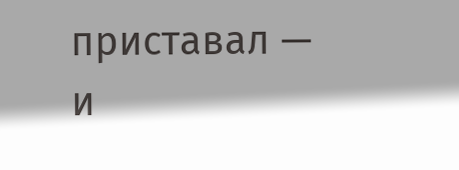приставал — и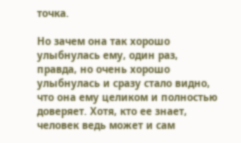точка.

Но зачем она так хорошо улыбнулась ему, один раз, правда, но очень хорошо улыбнулась и сразу стало видно, что она ему целиком и полностью доверяет. Хотя, кто ее знает, человек ведь может и сам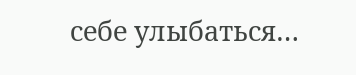себе улыбаться…